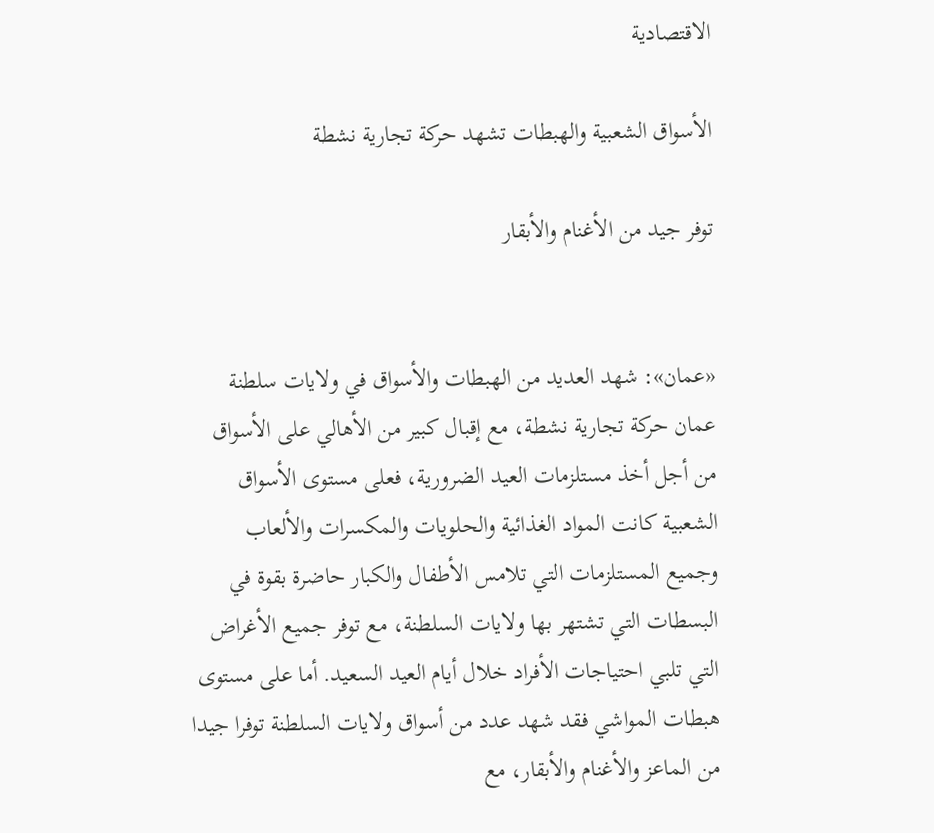الاقتصادية

الأسواق الشعبية والهبطات تشهد حركة تجارية نشطة

توفر جيد من الأغنام والأبقار


«عمان»: شهد العديد من الهبطات والأسواق في ولايات سلطنة عمان حركة تجارية نشطة، مع إقبال كبير من الأهالي على الأسواق من أجل أخذ مستلزمات العيد الضرورية، فعلى مستوى الأسواق الشعبية كانت المواد الغذائية والحلويات والمكسرات والألعاب وجميع المستلزمات التي تلامس الأطفال والكبار حاضرة بقوة في البسطات التي تشتهر بها ولايات السلطنة، مع توفر جميع الأغراض التي تلبي احتياجات الأفراد خلال أيام العيد السعيد. أما على مستوى هبطات المواشي فقد شهد عدد من أسواق ولايات السلطنة توفرا جيدا من الماعز والأغنام والأبقار، مع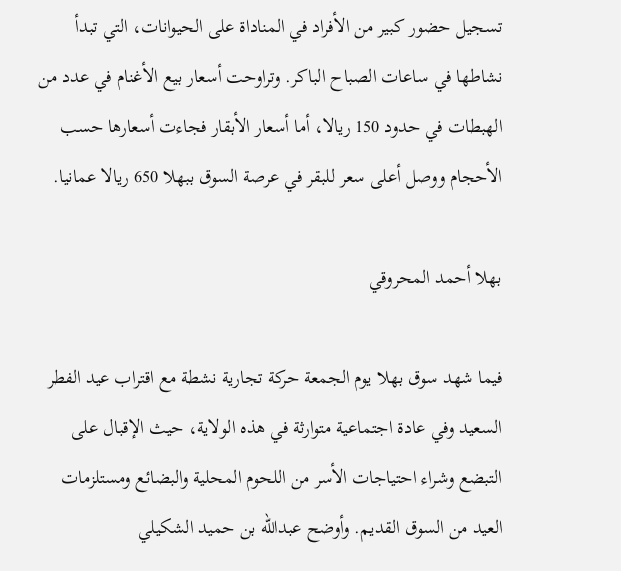تسجيل حضور كبير من الأفراد في المناداة على الحيوانات، التي تبدأ نشاطها في ساعات الصباح الباكر. وتراوحت أسعار بيع الأغنام في عدد من الهبطات في حدود 150 ريالا، أما أسعار الأبقار فجاءت أسعارها حسب الأحجام ووصل أعلى سعر للبقر في عرصة السوق ببهلا 650 ريالا عمانيا.

بهلا أحمد المحروقي

فيما شهد سوق بهلا يوم الجمعة حركة تجارية نشطة مع اقتراب عيد الفطر السعيد وفي عادة اجتماعية متوارثة في هذه الولاية، حيث الإقبال على التبضع وشراء احتياجات الأسر من اللحوم المحلية والبضائع ومستلزمات العيد من السوق القديم. وأوضح عبدالله بن حميد الشكيلي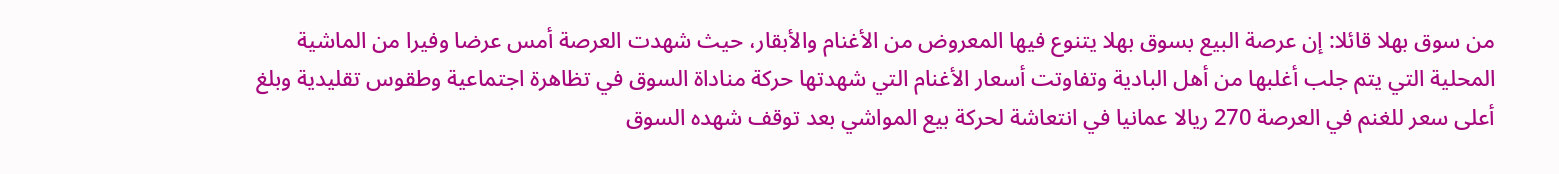من سوق بهلا قائلا: إن عرصة البيع بسوق بهلا يتنوع فيها المعروض من الأغنام والأبقار، حيث شهدت العرصة أمس عرضا وفيرا من الماشية المحلية التي يتم جلب أغلبها من أهل البادية وتفاوتت أسعار الأغنام التي شهدتها حركة مناداة السوق في تظاهرة اجتماعية وطقوس تقليدية وبلغ أعلى سعر للغنم في العرصة 270 ريالا عمانيا في انتعاشة لحركة بيع المواشي بعد توقف شهده السوق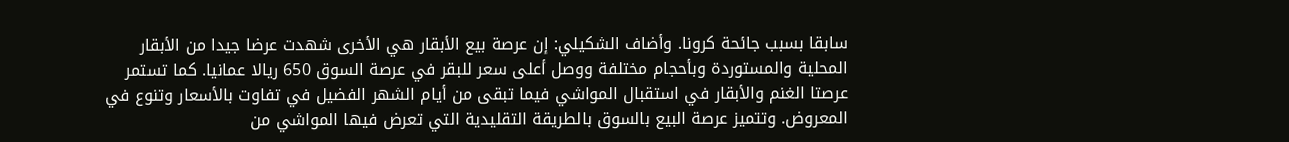سابقا بسبب جائحة كرونا. وأضاف الشكيلي: إن عرصة بيع الأبقار هي الأخرى شهدت عرضا جيدا من الأبقار المحلية والمستوردة وبأحجام مختلفة ووصل أعلى سعر للبقر في عرصة السوق 650 ريالا عمانيا. كما تستمر عرصتا الغنم والأبقار في استقبال المواشي فيما تبقى من أيام الشهر الفضيل في تفاوت بالأسعار وتنوع في المعروض. وتتميز عرصة البيع بالسوق بالطريقة التقليدية التي تعرض فيها المواشي من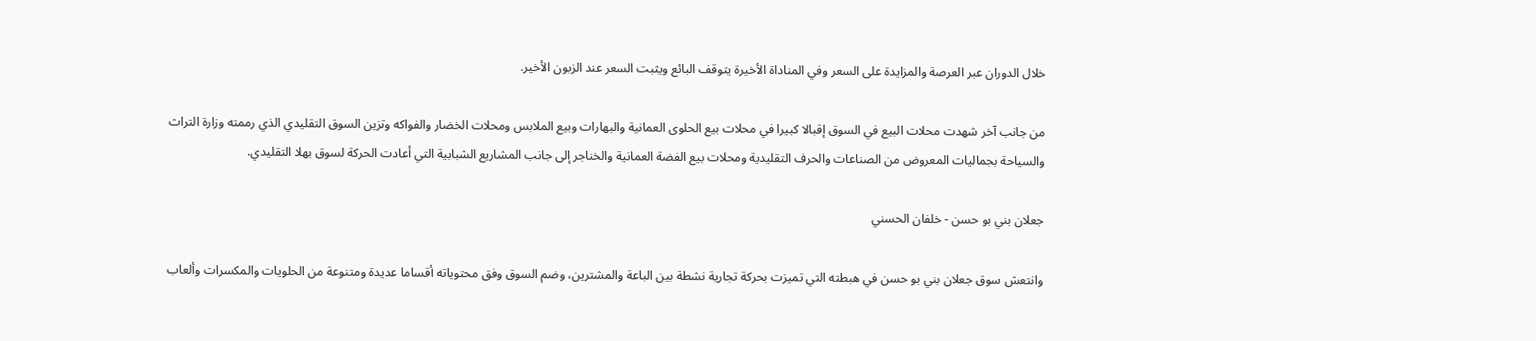خلال الدوران عبر العرصة والمزايدة على السعر وفي المناداة الأخيرة يتوقف البائع ويثبت السعر عند الزبون الأخير.

من جانب آخر شهدت محلات البيع في السوق إقبالا كبيرا في محلات بيع الحلوى العمانية والبهارات وبيع الملابس ومحلات الخضار والفواكه وتزين السوق التقليدي الذي رممته وزارة التراث والسياحة بجماليات المعروض من الصناعات والحرف التقليدية ومحلات بيع الفضة العمانية والخناجر إلى جانب المشاريع الشبابية التي أعادت الحركة لسوق بهلا التقليدي.

جعلان بني بو حسن - خلفان الحسني

وانتعش سوق جعلان بني بو حسن في هبطته التي تميزت بحركة تجارية نشطة بين الباعة والمشترين، وضم السوق وفق محتوياته أقساما عديدة ومتنوعة من الحلويات والمكسرات وألعاب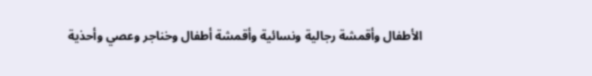الأطفال وأقمشة رجالية ونسائية وأقمشة أطفال وخناجر وعصي وأحذية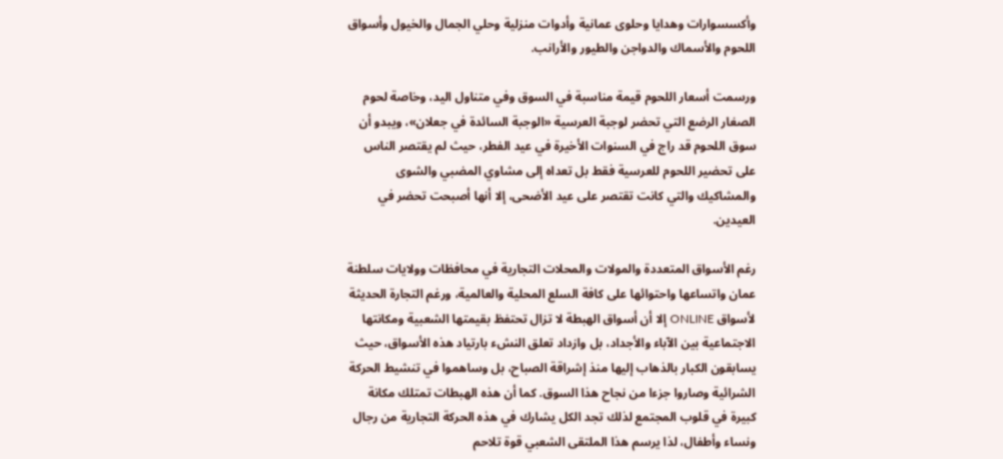وأكسسوارات وهدايا وحلوى عمانية وأدوات منزلية وحلي الجمال والخيول وأسواق اللحوم والأسماك والدواجن والطيور والأرانب.

ورسمت أسعار اللحوم قيمة مناسبة في السوق وفي متناول اليد، وخاصة لحوم الصغار الرضع التي تحضر لوجبة العرسية «الوجبة السائدة في جعلان»، ويبدو أن سوق اللحوم قد راج في السنوات الأخيرة في عيد الفطر، حيث لم يقتصر الناس على تحضير اللحوم للعرسية فقط بل تعداه إلى مشاوي المضبي والشوى والمشاكيك والتي كانت تقتصر على عيد الأضحى، إلا أنها أصبحت تحضر في العيدين.

رغم الأسواق المتعددة والمولات والمحلات التجارية في محافظات وولايات سلطنة عمان واتساعها واحتوائها على كافة السلع المحلية والعالمية، ورغم التجارة الحديثة لأسواق ONLINE إلا أن أسواق الهبطة لا تزال تحتفظ بقيمتها الشعبية ومكانتها الاجتماعية بين الآباء والأجداد، بل وازداد تعلق النشء بارتياد هذه الأسواق، حيث يسابقون الكبار بالذهاب إليها منذ إشراقة الصباح، بل وساهموا في تنشيط الحركة الشرائية وصاروا جزءا من نجاح هذا السوق. كما أن هذه الهبطات تمتلك مكانة كبيرة في قلوب المجتمع لذلك تجد الكل يشارك في هذه الحركة التجارية من رجال ونساء وأطفال، لذا يرسم هذا الملتقى الشعبي قوة تلاحم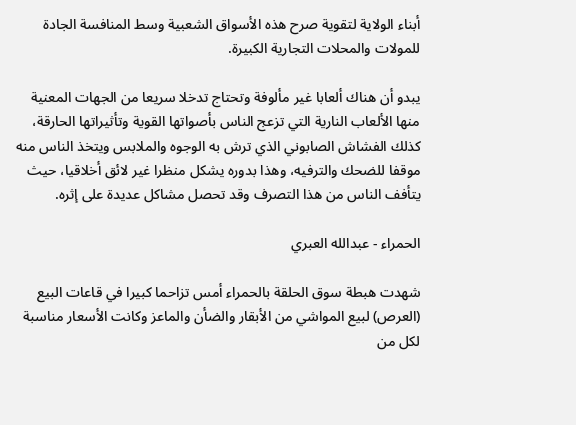أبناء الولاية لتقوية صرح هذه الأسواق الشعبية وسط المنافسة الجادة للمولات والمحلات التجارية الكبيرة.

يبدو أن هناك ألعابا غير مألوفة وتحتاج تدخلا سريعا من الجهات المعنية منها الألعاب النارية التي تزعج الناس بأصواتها القوية وتأثيراتها الحارقة، كذلك الفشاش الصابوني الذي ترش به الوجوه والملابس ويتخذ الناس منه موقفا للضحك والترفيه، وهذا بدوره يشكل منظرا غير لائق أخلاقيا، حيث يتأفف الناس من هذا التصرف وقد تحصل مشاكل عديدة على إثره.

الحمراء - عبدالله العبري

شهدت هبطة سوق الحلقة بالحمراء أمس تزاحما كبيرا في قاعات البيع (العرص) لبيع المواشي من الأبقار والضأن والماعز وكانت الأسعار مناسبة لكل من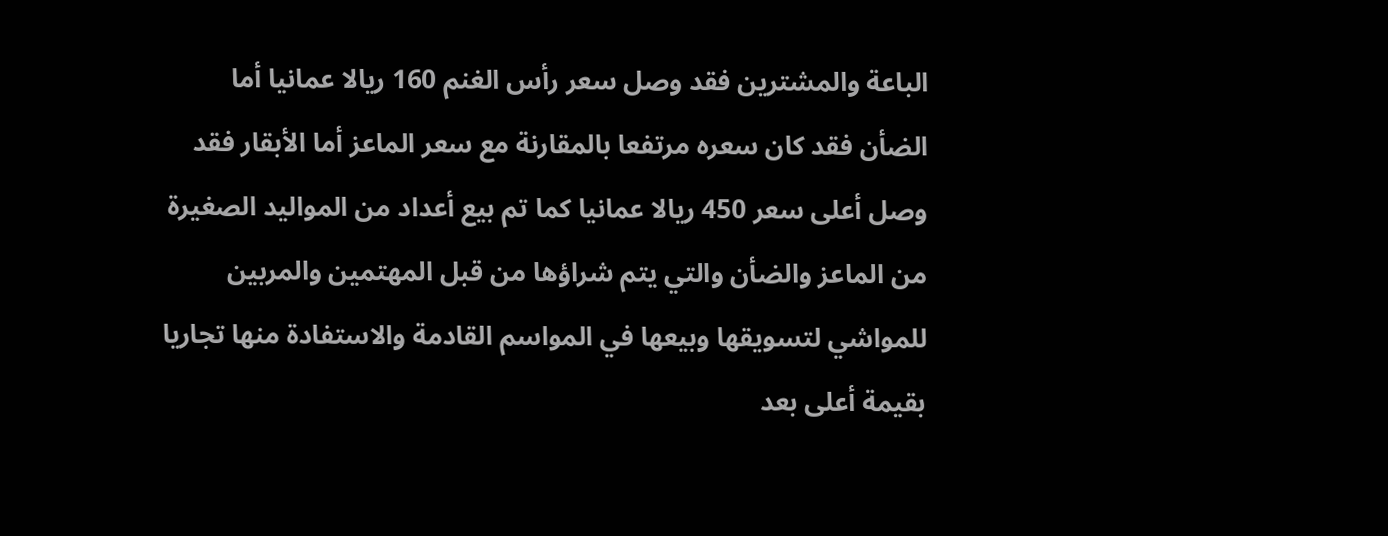الباعة والمشترين فقد وصل سعر رأس الغنم 160 ريالا عمانيا أما الضأن فقد كان سعره مرتفعا بالمقارنة مع سعر الماعز أما الأبقار فقد وصل أعلى سعر 450 ريالا عمانيا كما تم بيع أعداد من المواليد الصغيرة من الماعز والضأن والتي يتم شراؤها من قبل المهتمين والمربين للمواشي لتسويقها وبيعها في المواسم القادمة والاستفادة منها تجاريا بقيمة أعلى بعد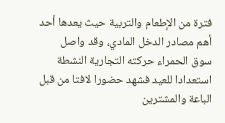فترة من الإطعام والتربية حيث يعدها أحد أهم مصادر الدخل المادي، وقد واصل سوق الحمراء حركته التجارية النشطة استعدادا للعيد فشهد حضورا لافتا من قبل الباعة والمشترين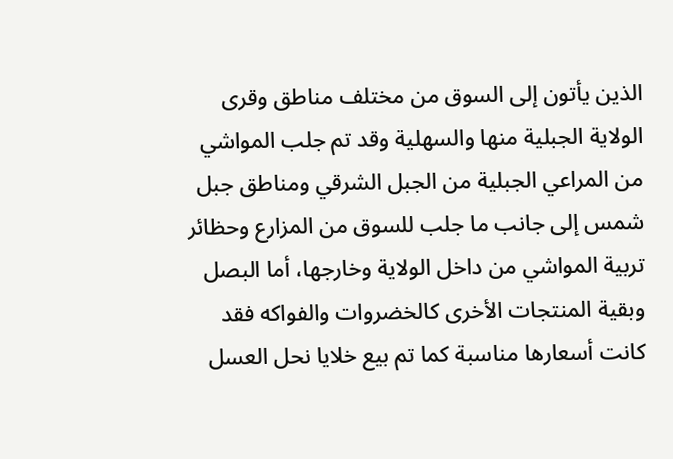الذين يأتون إلى السوق من مختلف مناطق وقرى الولاية الجبلية منها والسهلية وقد تم جلب المواشي من المراعي الجبلية من الجبل الشرقي ومناطق جبل شمس إلى جانب ما جلب للسوق من المزارع وحظائر تربية المواشي من داخل الولاية وخارجها، أما البصل وبقية المنتجات الأخرى كالخضروات والفواكه فقد كانت أسعارها مناسبة كما تم بيع خلايا نحل العسل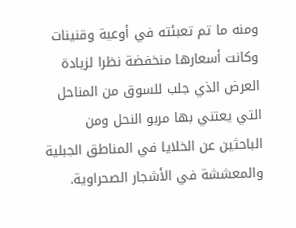ومنه ما تم تعبئته في أوعية وقنينات وكانت أسعارها منخفضة نظرا لزيادة العرض الذي جلب للسوق من المناحل التي يعتني بها مربو النحل ومن الباحثين عن الخلايا في المناطق الجبلية والمعششة في الأشجار الصحراوية.